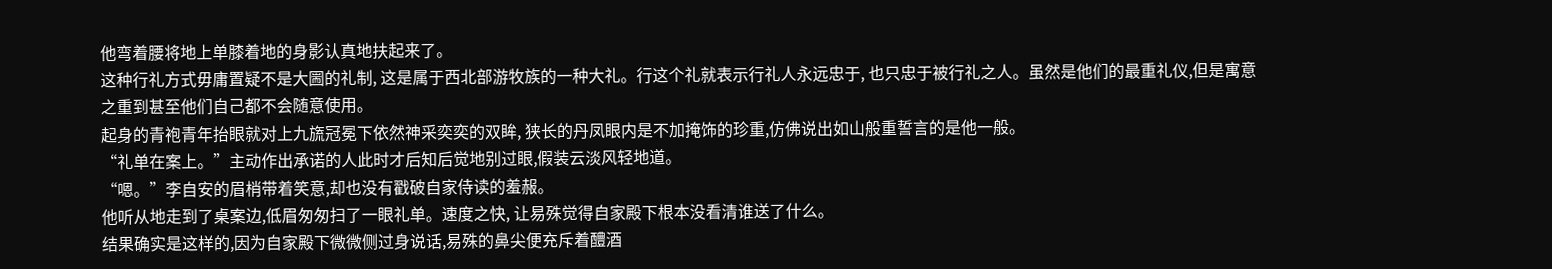他弯着腰将地上单膝着地的身影认真地扶起来了。
这种行礼方式毋庸置疑不是大圌的礼制, 这是属于西北部游牧族的一种大礼。行这个礼就表示行礼人永远忠于, 也只忠于被行礼之人。虽然是他们的最重礼仪,但是寓意之重到甚至他们自己都不会随意使用。
起身的青袍青年抬眼就对上九旒冠冕下依然神采奕奕的双眸, 狭长的丹凤眼内是不加掩饰的珍重,仿佛说出如山般重誓言的是他一般。
“礼单在案上。”主动作出承诺的人此时才后知后觉地别过眼,假装云淡风轻地道。
“嗯。”李自安的眉梢带着笑意,却也没有戳破自家侍读的羞赧。
他听从地走到了桌案边,低眉匆匆扫了一眼礼单。速度之快, 让易殊觉得自家殿下根本没看清谁送了什么。
结果确实是这样的,因为自家殿下微微侧过身说话,易殊的鼻尖便充斥着醴酒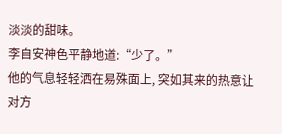淡淡的甜味。
李自安神色平静地道:“少了。”
他的气息轻轻洒在易殊面上, 突如其来的热意让对方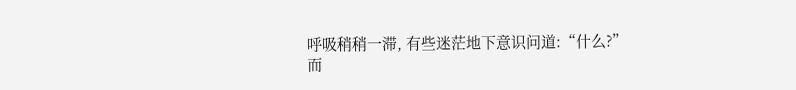呼吸稍稍一滞, 有些迷茫地下意识问道:“什么?”
而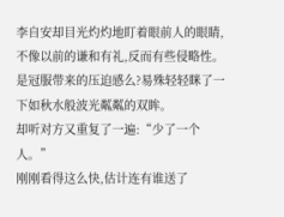李自安却目光灼灼地盯着眼前人的眼睛, 不像以前的谦和有礼,反而有些侵略性。
是冠服带来的压迫感么?易殊轻轻眯了一下如秋水般波光粼粼的双眸。
却听对方又重复了一遍:“少了一个人。”
刚刚看得这么快,估计连有谁送了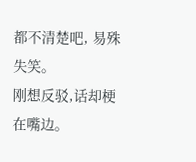都不清楚吧, 易殊失笑。
刚想反驳,话却梗在嘴边。